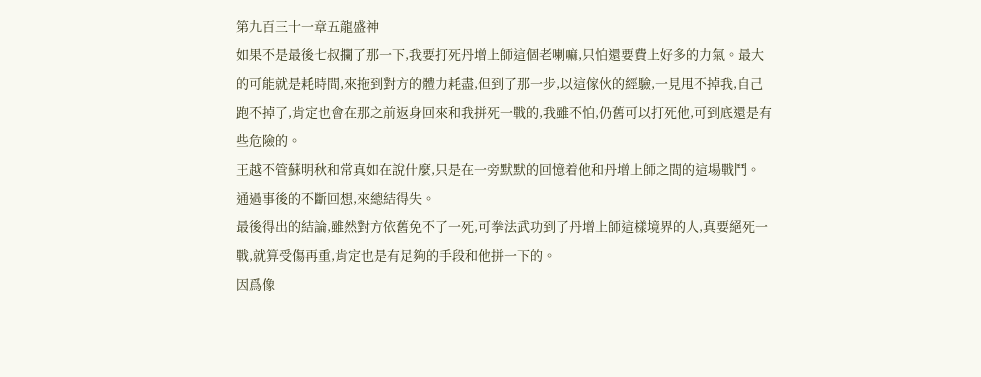第九百三十一章五龍盛神
如果不是最後七叔攔了那一下,我要打死丹增上師這個老喇嘛,只怕還要費上好多的力氣。最大的可能就是耗時間,來拖到對方的體力耗盡,但到了那一步,以這傢伙的經驗,一見甩不掉我,自己跑不掉了,肯定也會在那之前返身回來和我拼死一戰的,我雖不怕,仍舊可以打死他,可到底還是有些危險的。
王越不管蘇明秋和常真如在說什麼,只是在一旁默默的回憶着他和丹增上師之間的這場戰鬥。通過事後的不斷回想,來總結得失。
最後得出的結論,雖然對方依舊免不了一死,可拳法武功到了丹增上師這樣境界的人,真要絕死一戰,就算受傷再重,肯定也是有足夠的手段和他拼一下的。
因爲像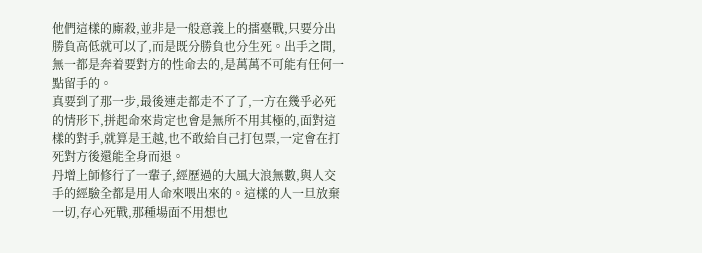他們這樣的廝殺,並非是一般意義上的擂臺戰,只要分出勝負高低就可以了,而是既分勝負也分生死。出手之間,無一都是奔着要對方的性命去的,是萬萬不可能有任何一點留手的。
真要到了那一步,最後連走都走不了了,一方在幾乎必死的情形下,拼起命來肯定也會是無所不用其極的,面對這樣的對手,就算是王越,也不敢給自己打包票,一定會在打死對方後還能全身而退。
丹增上師修行了一輩子,經歷過的大風大浪無數,與人交手的經驗全都是用人命來喂出來的。這樣的人一旦放棄一切,存心死戰,那種場面不用想也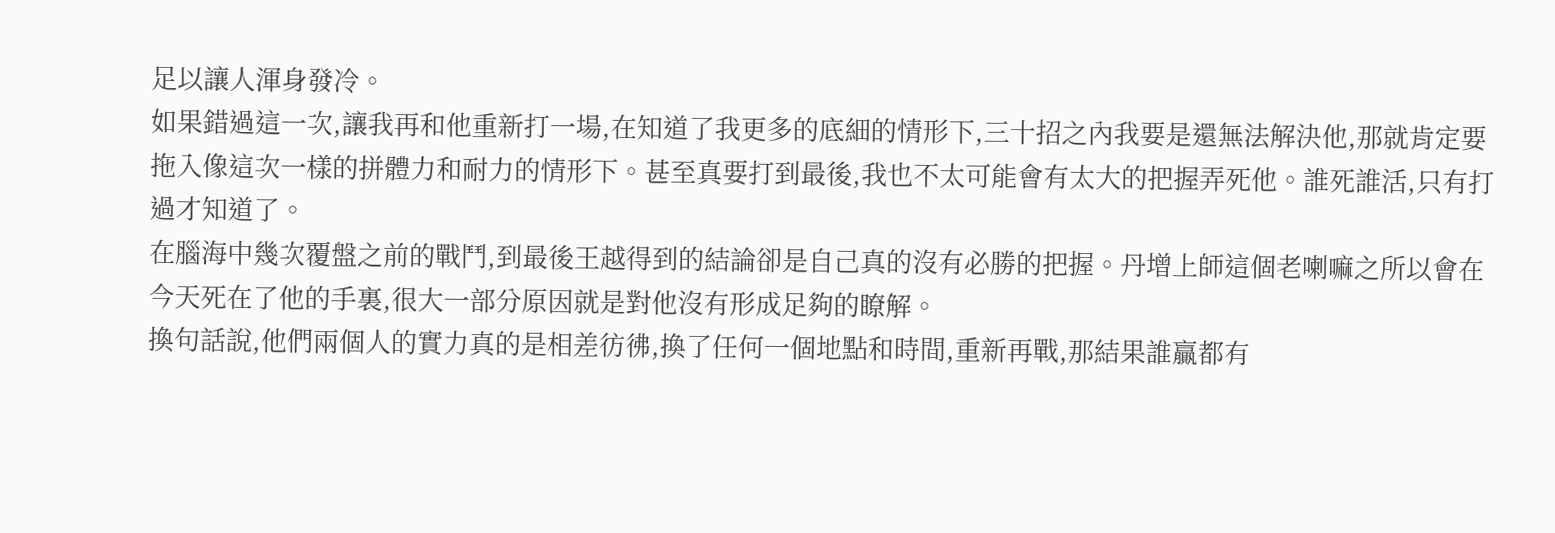足以讓人渾身發冷。
如果錯過這一次,讓我再和他重新打一場,在知道了我更多的底細的情形下,三十招之內我要是還無法解決他,那就肯定要拖入像這次一樣的拼體力和耐力的情形下。甚至真要打到最後,我也不太可能會有太大的把握弄死他。誰死誰活,只有打過才知道了。
在腦海中幾次覆盤之前的戰鬥,到最後王越得到的結論卻是自己真的沒有必勝的把握。丹增上師這個老喇嘛之所以會在今天死在了他的手裏,很大一部分原因就是對他沒有形成足夠的瞭解。
換句話說,他們兩個人的實力真的是相差彷彿,換了任何一個地點和時間,重新再戰,那結果誰贏都有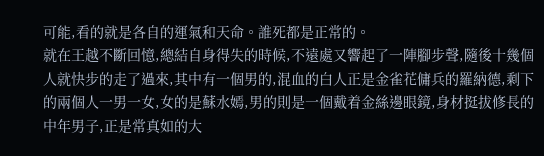可能,看的就是各自的運氣和天命。誰死都是正常的。
就在王越不斷回憶,總結自身得失的時候,不遠處又響起了一陣腳步聲,隨後十幾個人就快步的走了過來,其中有一個男的,混血的白人正是金雀花傭兵的羅納德,剩下的兩個人一男一女,女的是蘇水嫣,男的則是一個戴着金絲邊眼鏡,身材挺拔修長的中年男子,正是常真如的大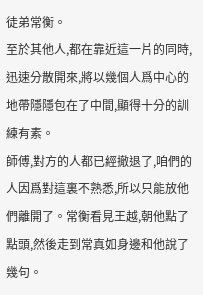徒弟常衡。
至於其他人,都在靠近這一片的同時,迅速分散開來,將以幾個人爲中心的地帶隱隱包在了中間,顯得十分的訓練有素。
師傅,對方的人都已經撤退了,咱們的人因爲對這裏不熟悉,所以只能放他們離開了。常衡看見王越,朝他點了點頭,然後走到常真如身邊和他說了幾句。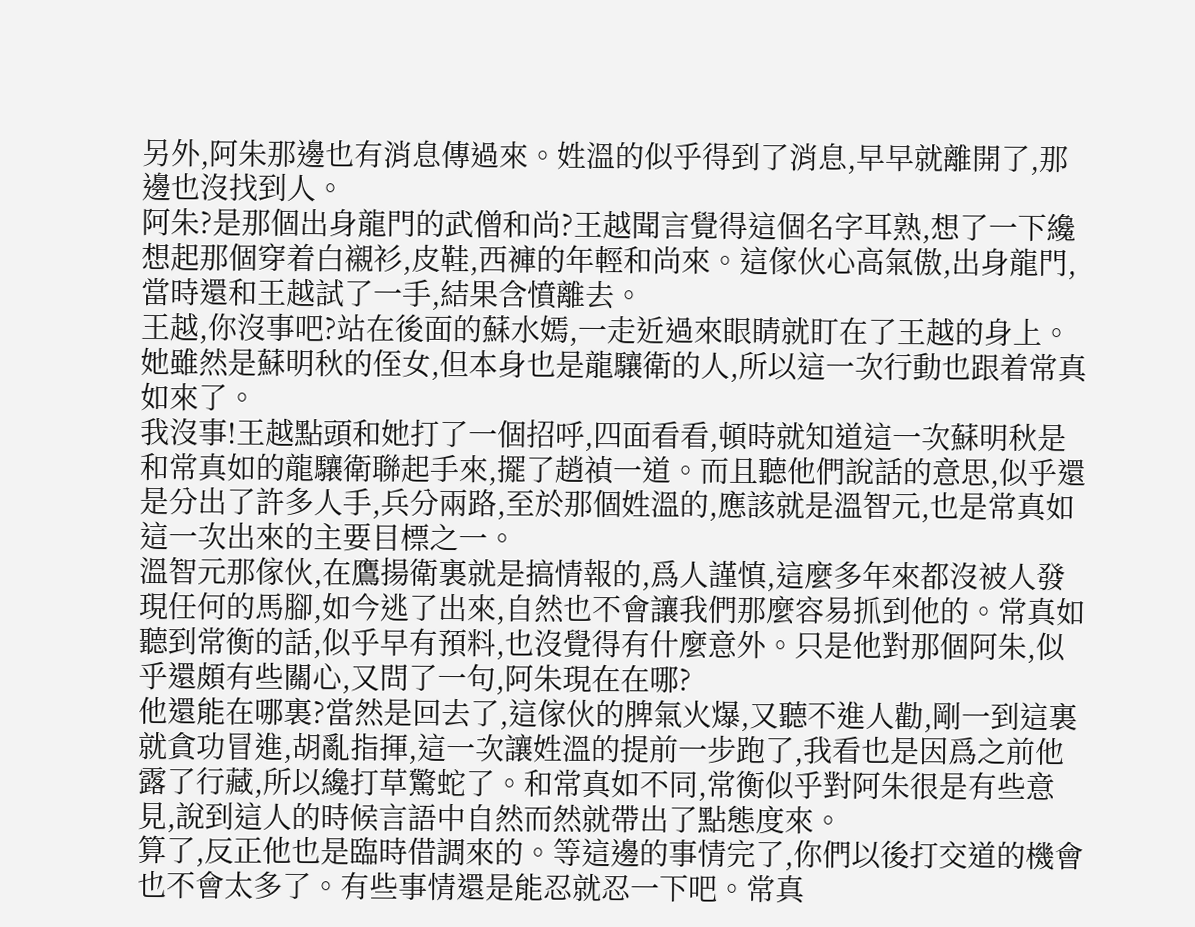另外,阿朱那邊也有消息傳過來。姓溫的似乎得到了消息,早早就離開了,那邊也沒找到人。
阿朱?是那個出身龍門的武僧和尚?王越聞言覺得這個名字耳熟,想了一下纔想起那個穿着白襯衫,皮鞋,西褲的年輕和尚來。這傢伙心高氣傲,出身龍門,當時還和王越試了一手,結果含憤離去。
王越,你沒事吧?站在後面的蘇水嫣,一走近過來眼睛就盯在了王越的身上。她雖然是蘇明秋的侄女,但本身也是龍驤衛的人,所以這一次行動也跟着常真如來了。
我沒事!王越點頭和她打了一個招呼,四面看看,頓時就知道這一次蘇明秋是和常真如的龍驤衛聯起手來,擺了趙禎一道。而且聽他們說話的意思,似乎還是分出了許多人手,兵分兩路,至於那個姓溫的,應該就是溫智元,也是常真如這一次出來的主要目標之一。
溫智元那傢伙,在鷹揚衛裏就是搞情報的,爲人謹慎,這麼多年來都沒被人發現任何的馬腳,如今逃了出來,自然也不會讓我們那麼容易抓到他的。常真如聽到常衡的話,似乎早有預料,也沒覺得有什麼意外。只是他對那個阿朱,似乎還頗有些關心,又問了一句,阿朱現在在哪?
他還能在哪裏?當然是回去了,這傢伙的脾氣火爆,又聽不進人勸,剛一到這裏就貪功冒進,胡亂指揮,這一次讓姓溫的提前一步跑了,我看也是因爲之前他露了行藏,所以纔打草驚蛇了。和常真如不同,常衡似乎對阿朱很是有些意見,說到這人的時候言語中自然而然就帶出了點態度來。
算了,反正他也是臨時借調來的。等這邊的事情完了,你們以後打交道的機會也不會太多了。有些事情還是能忍就忍一下吧。常真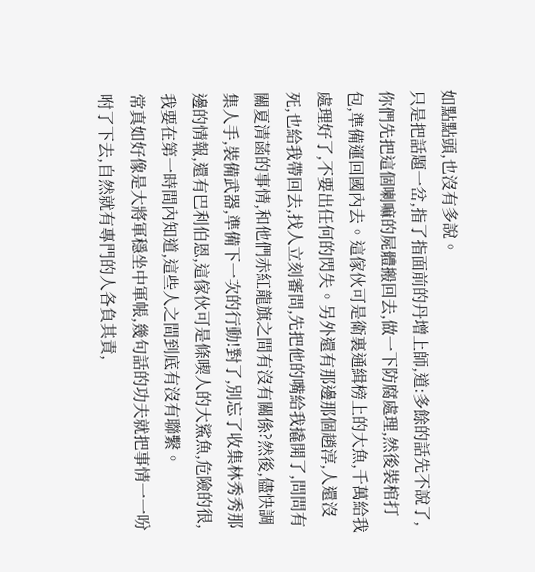如點點頭,也沒有多說。
只是把話題一岔,指了指面前的丹增上師,道:多餘的話先不說了,你們先把這個喇嘛的屍體搬回去,做一下防腐處理,然後裝棺打包,準備運回國內去。這傢伙可是衛裏通緝榜上的大魚,千萬給我處理好了,不要出任何的閃失。另外還有那邊那個趙淳,人還沒死,也給我帶回去,找人立刻審問,先把他的嘴給我撬開了,問問有關夏清菡的事情,和他們赤紅龍旗之間有沒有關係?然後,儘快調集人手,裝備武器,準備下一次的行動!對了,別忘了收集林秀秀那邊的情報,還有巴利伯恩,這傢伙可是條喫人的大鯊魚,危險的很,我要在第一時間內知道,這些人之間到底有沒有聯繫。
常真如好像是大將軍穩坐中軍帳,幾句話的功夫就把事情一一吩咐了下去,自然就有專門的人各負其責,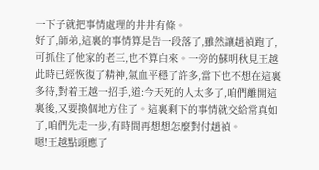一下子就把事情處理的井井有條。
好了,師弟,這裏的事情算是告一段落了,雖然讓趙禎跑了,可抓住了他家的老三,也不算白來。一旁的蘇明秋見王越此時已經恢復了精神,氣血平穩了許多,當下也不想在這裏多待,對着王越一招手,道:今天死的人太多了,咱們離開這裏後,又要換個地方住了。這裏剩下的事情就交給常真如了,咱們先走一步,有時間再想想怎麼對付趙禎。
嗯!王越點頭應了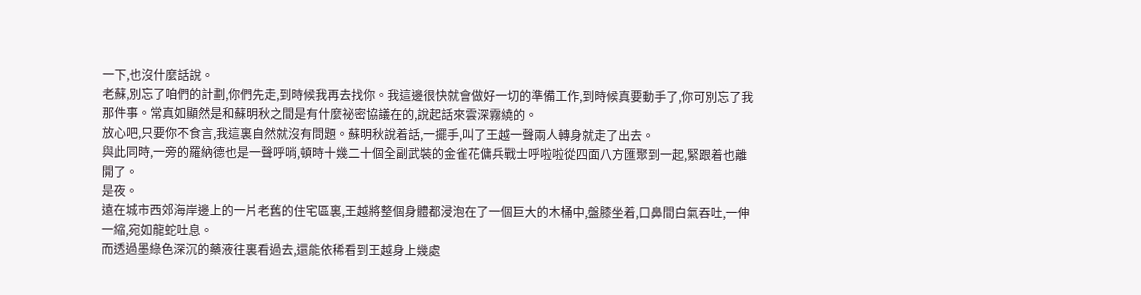一下,也沒什麼話說。
老蘇,別忘了咱們的計劃,你們先走,到時候我再去找你。我這邊很快就會做好一切的準備工作,到時候真要動手了,你可別忘了我那件事。常真如顯然是和蘇明秋之間是有什麼祕密協議在的,說起話來雲深霧繞的。
放心吧,只要你不食言,我這裏自然就沒有問題。蘇明秋說着話,一擺手,叫了王越一聲兩人轉身就走了出去。
與此同時,一旁的羅納德也是一聲呼哨,頓時十幾二十個全副武裝的金雀花傭兵戰士呼啦啦從四面八方匯聚到一起,緊跟着也離開了。
是夜。
遠在城市西郊海岸邊上的一片老舊的住宅區裏,王越將整個身體都浸泡在了一個巨大的木桶中,盤膝坐着,口鼻間白氣吞吐,一伸一縮,宛如龍蛇吐息。
而透過墨綠色深沉的藥液往裏看過去,還能依稀看到王越身上幾處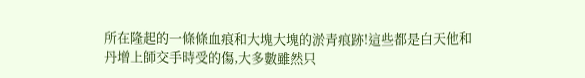所在隆起的一條條血痕和大塊大塊的淤青痕跡!這些都是白天他和丹增上師交手時受的傷,大多數雖然只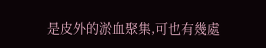是皮外的淤血聚集,可也有幾處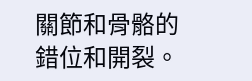關節和骨骼的錯位和開裂。